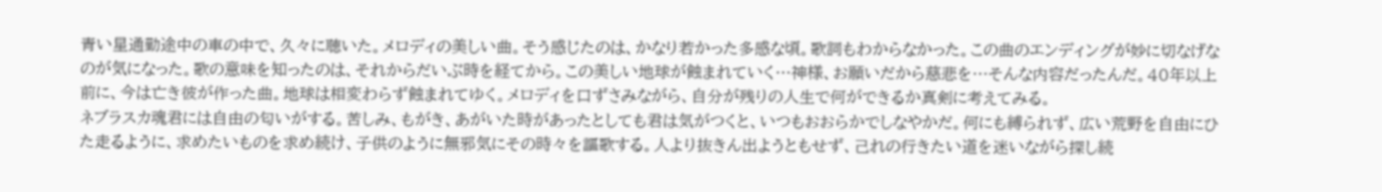青い星通勤途中の車の中で、久々に聴いた。メロディの美しい曲。そう感じたのは、かなり若かった多感な頃。歌詞もわからなかった。この曲のエンディングが妙に切なげなのが気になった。歌の意味を知ったのは、それからだいぶ時を経てから。この美しい地球が蝕まれていく…神様、お願いだから慈悲を…そんな内容だったんだ。40年以上前に、今は亡き彼が作った曲。地球は相変わらず蝕まれてゆく。メロディを口ずさみながら、自分が残りの人生で何ができるか真剣に考えてみる。
ネブラスカ魂君には自由の匂いがする。苦しみ、もがき、あがいた時があったとしても君は気がつくと、いつもおおらかでしなやかだ。何にも縛られず、広い荒野を自由にひた走るように、求めたいものを求め続け、子供のように無邪気にその時々を謳歌する。人より抜きん出ようともせず、己れの行きたい道を迷いながら探し続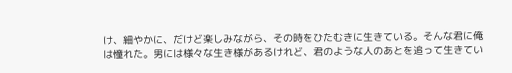け、細やかに、だけど楽しみながら、その時をひたむきに生きている。そんな君に俺は憧れた。男には様々な生き様があるけれど、君のような人のあとを追って生きてい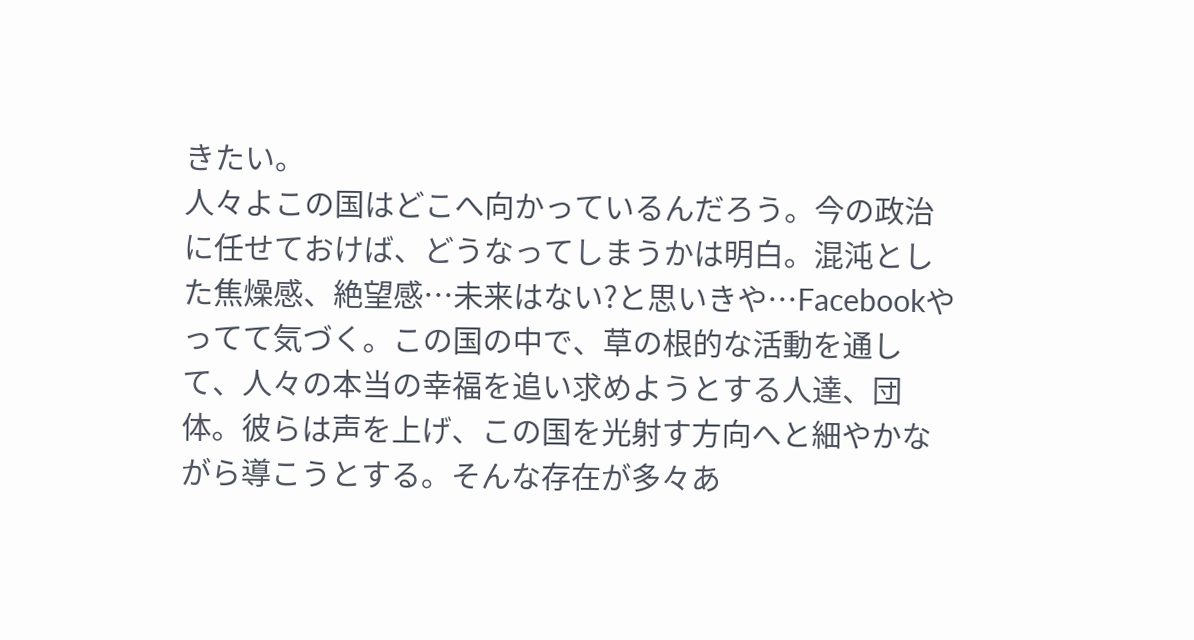きたい。
人々よこの国はどこへ向かっているんだろう。今の政治に任せておけば、どうなってしまうかは明白。混沌とした焦燥感、絶望感…未来はない?と思いきや…Facebookやってて気づく。この国の中で、草の根的な活動を通して、人々の本当の幸福を追い求めようとする人達、団体。彼らは声を上げ、この国を光射す方向へと細やかながら導こうとする。そんな存在が多々あ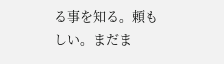る事を知る。頼もしい。まだま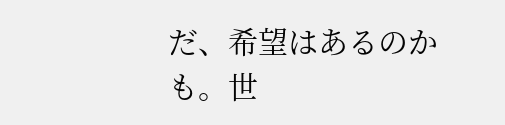だ、希望はあるのかも。世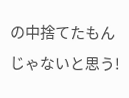の中捨てたもんじゃないと思う!